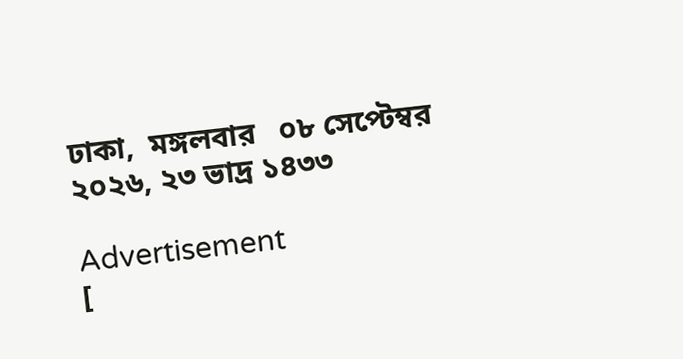ঢাকা,  মঙ্গলবার   ০৮ সেপ্টেম্বর ২০২৬, ২৩ ভাদ্র ১৪৩৩

Advertisement
[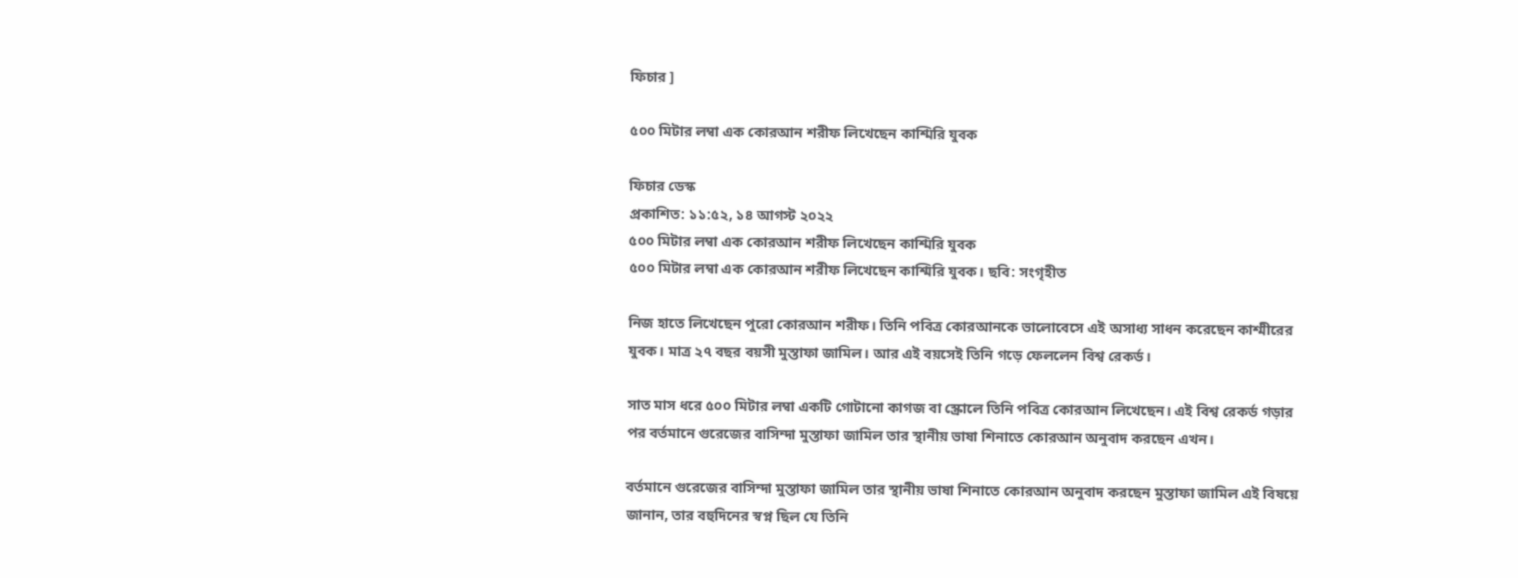ফিচার ]

৫০০ মিটার লম্বা এক কোরআন শরীফ লিখেছেন কাশ্মিরি যুবক

ফিচার ডেস্ক
প্রকাশিত: ১১:৫২, ১৪ আগস্ট ২০২২
৫০০ মিটার লম্বা এক কোরআন শরীফ লিখেছেন কাশ্মিরি যুবক
৫০০ মিটার লম্বা এক কোরআন শরীফ লিখেছেন কাশ্মিরি যুবক। ছবি: সংগৃহীত

নিজ হাতে লিখেছেন পুরো কোরআন শরীফ। তিনি পবিত্র কোরআনকে ভালোবেসে এই অসাধ্য সাধন করেছেন কাশ্মীরের যুবক। মাত্র ২৭ বছর বয়সী মুস্তাফা জামিল। আর এই বয়সেই তিনি গড়ে ফেললেন বিশ্ব রেকর্ড।

সাত মাস ধরে ৫০০ মিটার লম্বা একটি গোটানো কাগজ বা স্ক্রোলে তিনি পবিত্র কোরআন লিখেছেন। এই বিশ্ব রেকর্ড গড়ার পর বর্তমানে গুরেজের বাসিন্দা মুস্তাফা জামিল তার স্থানীয় ভাষা শিনাতে কোরআন অনুবাদ করছেন এখন।

বর্তমানে গুরেজের বাসিন্দা মুস্তাফা জামিল তার স্থানীয় ভাষা শিনাতে কোরআন অনুবাদ করছেন মুস্তাফা জামিল এই বিষয়ে জানান, তার বহুদিনের স্বপ্ন ছিল যে তিনি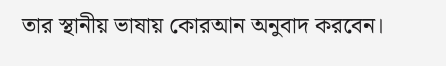তার স্থানীয় ভাষায় কোরআন অনুবাদ করবেন।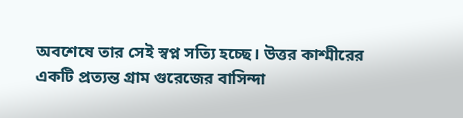অবশেষে তার সেই স্বপ্ন সত্যি হচ্ছে। উত্তর কাশ্মীরের একটি প্রত্যন্ত গ্রাম গুরেজের বাসিন্দা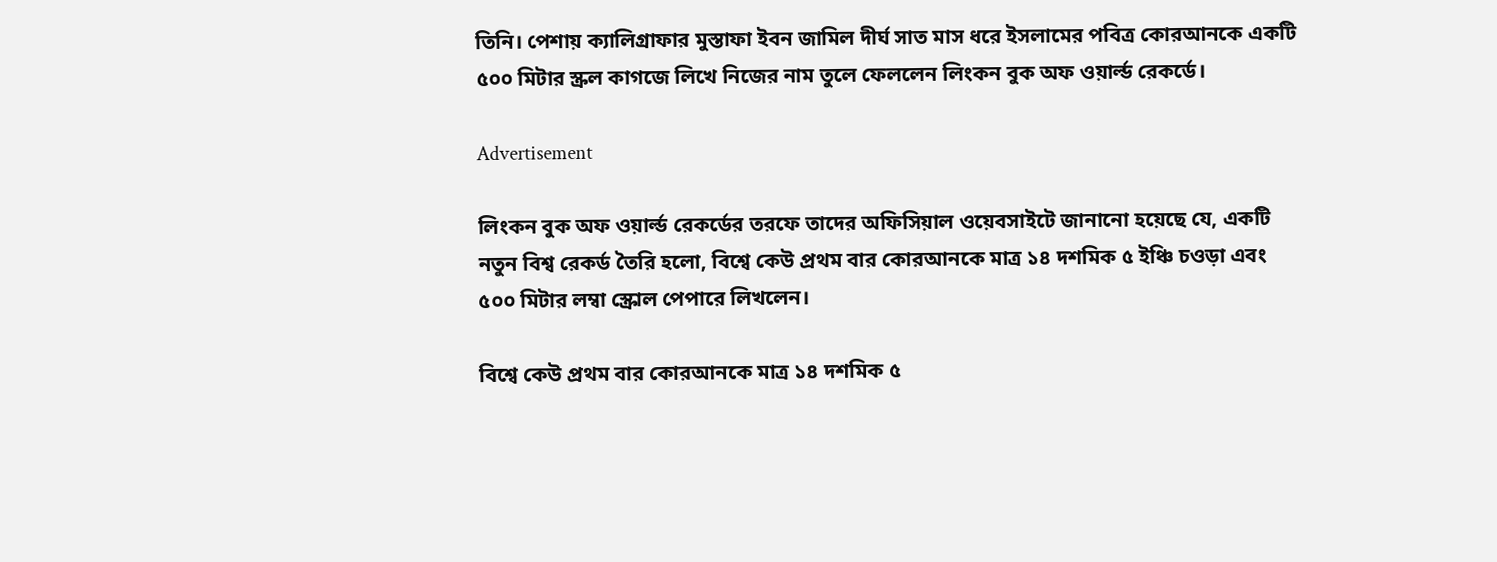তিনি। পেশায় ক্যালিগ্রাফার মুস্তাফা ইবন জামিল দীর্ঘ সাত মাস ধরে ইসলামের পবিত্র কোরআনকে একটি ৫০০ মিটার স্ক্রল কাগজে লিখে নিজের নাম তুলে ফেললেন লিংকন বুক অফ ওয়ার্ল্ড রেকর্ডে।

Advertisement

লিংকন বুক অফ ওয়ার্ল্ড রেকর্ডের তরফে তাদের অফিসিয়াল ওয়েবসাইটে জানানো হয়েছে যে, একটি নতুন বিশ্ব রেকর্ড তৈরি হলো, বিশ্বে কেউ প্রথম বার কোরআনকে মাত্র ১৪ দশমিক ৫ ইঞ্চি চওড়া এবং ৫০০ মিটার লম্বা স্ক্রোল পেপারে লিখলেন।

বিশ্বে কেউ প্রথম বার কোরআনকে মাত্র ১৪ দশমিক ৫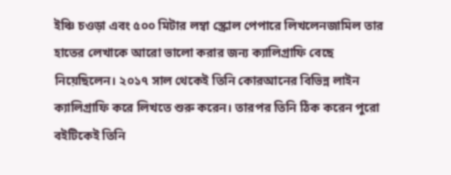ইঞ্চি চওড়া এবং ৫০০ মিটার লম্বা স্ক্রোল পেপারে লিখলেনজামিল তার হাতের লেখাকে আরো ভালো করার জন্য ক্যালিগ্রাফি বেছে নিয়েছিলেন। ২০১৭ সাল থেকেই তিনি কোরআনের বিভিন্ন লাইন ক্যালিগ্রাফি করে লিখতে শুরু করেন। তারপর তিনি ঠিক করেন পুরো বইটিকেই তিনি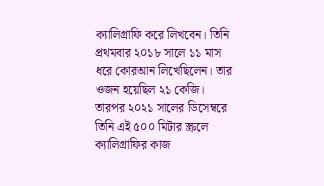ক্যালিগ্রাফি করে লিখবেন। তিনি প্রথমবার ২০১৮ সালে ১১ মাস ধরে কোরআন লিখেছিলেন। তার ওজন হয়েছিল ২১ কেজি। তারপর ২০২১ সালের ডিসেম্বরে তিনি এই ৫০০ মিটার স্ক্রলে ক্যালিগ্রাফির কাজ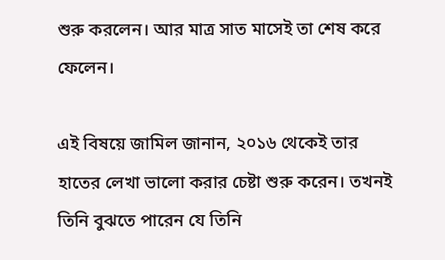শুরু করলেন। আর মাত্র সাত মাসেই তা শেষ করে ফেলেন।

এই বিষয়ে জামিল জানান, ২০১৬ থেকেই তার হাতের লেখা ভালো করার চেষ্টা শুরু করেন। তখনই তিনি বুঝতে পারেন যে তিনি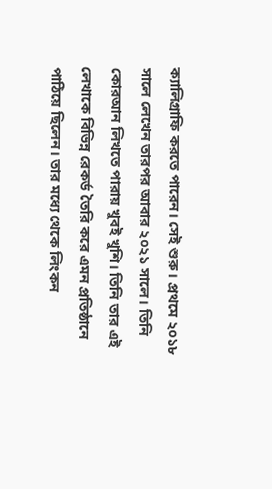ক্যালিগ্রাফি করতে পারেন। সেই শুরু। প্রথমে ২০১৮ সালে লেখেন তারপর আবার ২০২১ সালে। তিনি কোরআন লিখতে পারায় খুবই খুশি। তিনি তার এই লেখাকে বিভিন্ন রেকর্ড তৈরি করে এমন প্রতিষ্ঠানে পাঠিয়ে ছিলেন। তার মধ্যে থেকে লিংকন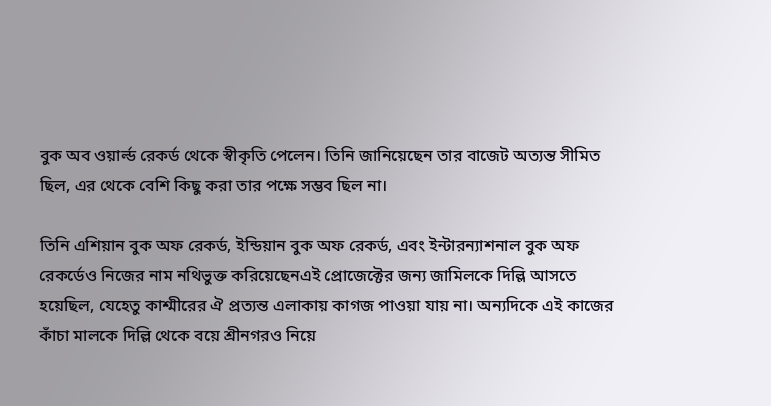বুক অব ওয়ার্ল্ড রেকর্ড থেকে স্বীকৃতি পেলেন। তিনি জানিয়েছেন তার বাজেট অত্যন্ত সীমিত ছিল, এর থেকে বেশি কিছু করা তার পক্ষে সম্ভব ছিল না।

তিনি এশিয়ান বুক অফ রেকর্ড, ইন্ডিয়ান বুক অফ রেকর্ড, এবং ইন্টারন্যাশনাল বুক অফ রেকর্ডেও নিজের নাম নথিভুক্ত করিয়েছেনএই প্রোজেক্টের জন্য জামিলকে দিল্লি আসতে হয়েছিল, যেহেতু কাশ্মীরের ঐ প্রত্যন্ত এলাকায় কাগজ পাওয়া যায় না। অন্যদিকে এই কাজের কাঁচা মালকে দিল্লি থেকে বয়ে শ্রীনগরও নিয়ে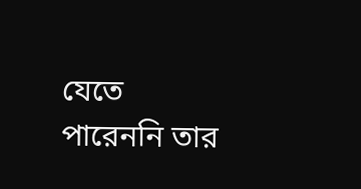যেতে পারেননি তার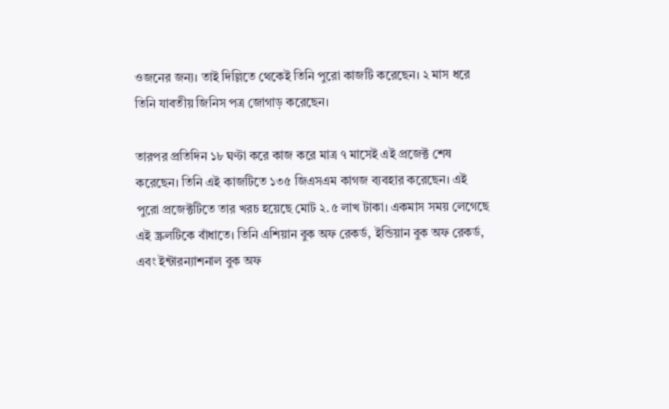ওজনের জন্য। তাই দিল্লিতে থেকেই তিনি পুরো কাজটি করেছেন। ২ মাস ধরে তিনি যাবতীয় জিনিস পত্র জোগাড় করেছেন।

তারপর প্রতিদিন ১৮ ঘণ্টা করে কাজ করে মাত্র ৭ মাসেই এই প্রজেক্ট শেষ করেছেন। তিনি এই কাজটিতে ১৩৫ জিএসএম কাগজ ব্যবহার করেছেন। এই পুরো প্রজেক্টটিতে তার খরচ হয়েছে মোট ২.৫ লাখ টাকা। একমাস সময় লেগেছে এই স্ক্রলটিকে বাঁধাতে। তিনি এশিয়ান বুক অফ রেকর্ড, ইন্ডিয়ান বুক অফ রেকর্ড, এবং ইন্টারন্যাশনাল বুক অফ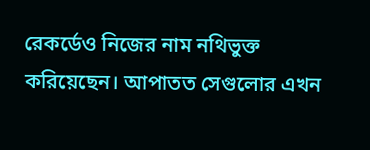রেকর্ডেও নিজের নাম নথিভুক্ত করিয়েছেন। আপাতত সেগুলোর এখন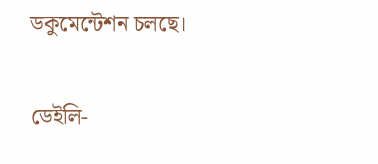ডকুমেন্টেশন চলছে।

ডেইলি-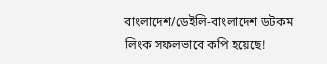বাংলাদেশ/ডেইলি-বাংলাদেশ ডটকম
লিংক সফলভাবে কপি হয়েছে!